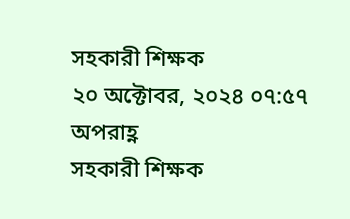সহকারী শিক্ষক
২০ অক্টোবর, ২০২৪ ০৭:৫৭ অপরাহ্ণ
সহকারী শিক্ষক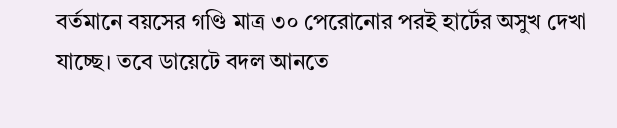বর্তমানে বয়সের গণ্ডি মাত্র ৩০ পেরোনোর পরই হার্টের অসুখ দেখা যাচ্ছে। তবে ডায়েটে বদল আনতে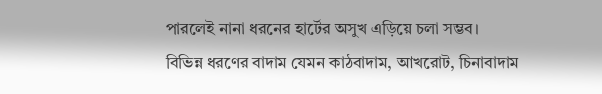পারলেই নানা ধরনের হার্টের অসুখ এড়িয়ে চলা সম্ভব।
বিভিন্ন ধরণের বাদাম যেমন কাঠবাদাম, আখরোট, চিনাবাদাম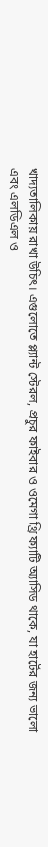খাদ্যতালিকায় রাখা উচিৎ। এগুলোতে প্ল্যান্ট স্টেরল, প্রচুর ফাইবার ও ওমেগা থ্রি ফ্যাটি অ্যাসিড থাকে, যা হার্টের জন্য ভালো এবং এলডিএল ও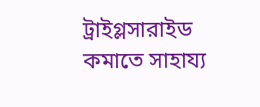ট্রাইগ্লসারাইড কমাতে সাহায্য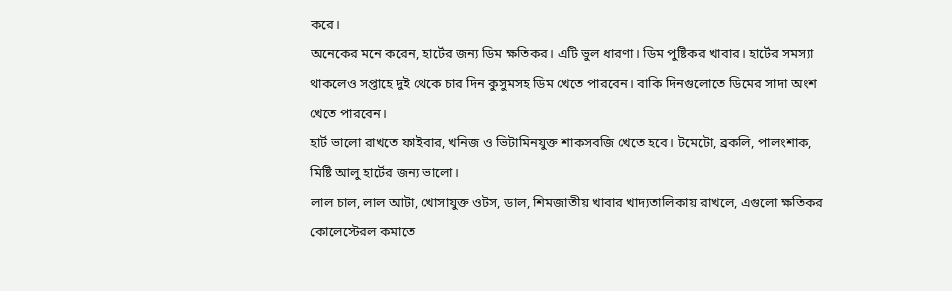করে।
অনেকের মনে করেন, হার্টের জন্য ডিম ক্ষতিকর। এটি ভুল ধারণা। ডিম পুষ্টিকর খাবার। হার্টের সমস্যা থাকলেও সপ্তাহে দুই থেকে চার দিন কুসুমসহ ডিম খেতে পারবেন। বাকি দিনগুলোতে ডিমের সাদা অংশ খেতে পারবেন।
হার্ট ভালো রাখতে ফাইবার, খনিজ ও ভিটামিনযুক্ত শাকসবজি খেতে হবে। টমেটো, ব্রকলি, পালংশাক, মিষ্টি আলু হার্টের জন্য ভালো।
লাল চাল, লাল আটা, খোসাযুক্ত ওটস, ডাল, শিমজাতীয় খাবার খাদ্যতালিকায় রাখলে, এগুলো ক্ষতিকর কোলেস্টেরল কমাতে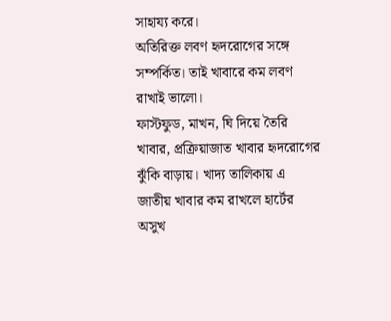সাহায্য করে।
অতিরিক্ত লবণ হৃদরোগের সঙ্গে সম্পর্কিত। তাই খাবারে কম লবণ রাখাই ভালো।
ফাস্টফুড, মাখন, ঘি দিয়ে তৈরি খাবার, প্রক্রিয়াজাত খাবার হৃদরোগের ঝুঁকি বাড়ায়। খাদ্য তালিকায় এ জাতীয় খাবার কম রাখলে হার্টের অসুখ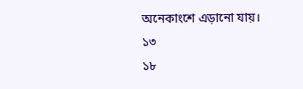অনেকাংশে এড়ানো যায়।
১৩
১৮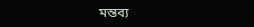মন্তব্য